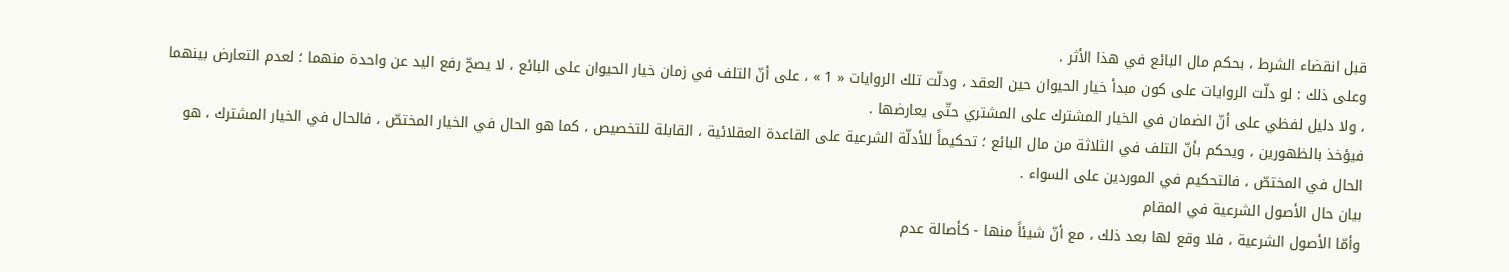قبل انقضاء الشرط ، بحكم مال البائع في هذا الأثر .
وعلى ذلك : لو دلّت الروايات على كون مبدأ خيار الحيوان حين العقد ، ودلّت تلك الروايات « 1 » ، على أنّ التلف في زمان خيار الحيوان على البائع ، لا يصحّ رفع اليد عن واحدة منهما ؛ لعدم التعارض بينهما ، ولا دليل لفظي على أنّ الضمان في الخيار المشترك على المشتري حتّى يعارضها .
فيؤخذ بالظهورين ، ويحكم بأنّ التلف في الثلاثة من مال البائع ؛ تحكيماً للأدلّة الشرعية على القاعدة العقلائية ، القابلة للتخصيص ، كما هو الحال في الخيار المختصّ ، فالحال في الخيار المشترك ، هو الحال في المختصّ ، فالتحكيم في الموردين على السواء .
بيان حال الأصول الشرعية في المقام
وأمّا الأصول الشرعية ، فلا وقع لها بعد ذلك ، مع أنّ شيئاً منها - كأصالة عدم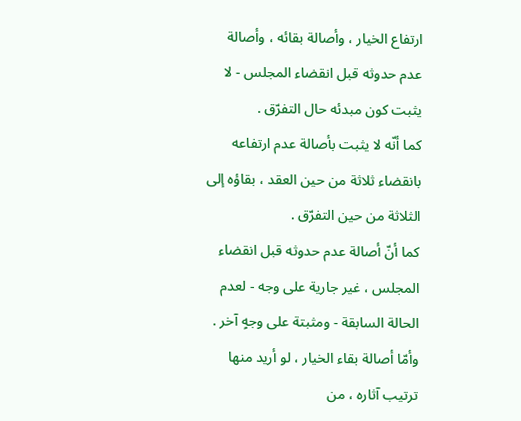ارتفاع الخيار ، وأصالة بقائه ، وأصالة عدم حدوثه قبل انقضاء المجلس - لا يثبت كون مبدئه حال التفرّق .
كما أنّه لا يثبت بأصالة عدم ارتفاعه بانقضاء ثلاثة من حين العقد ، بقاؤه إلى الثلاثة من حين التفرّق .
كما أنّ أصالة عدم حدوثه قبل انقضاء المجلس ، غير جارية على وجه - لعدم الحالة السابقة - ومثبتة على وجهٍ آخر .
وأمّا أصالة بقاء الخيار ، لو أريد منها ترتيب آثاره ، من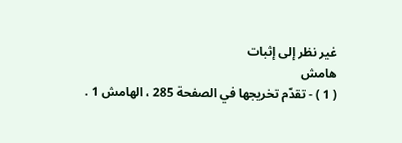غير نظر إلى إثبات
هامش
( 1 ) - تقدّم تخريجها في الصفحة 285 ، الهامش 1 .